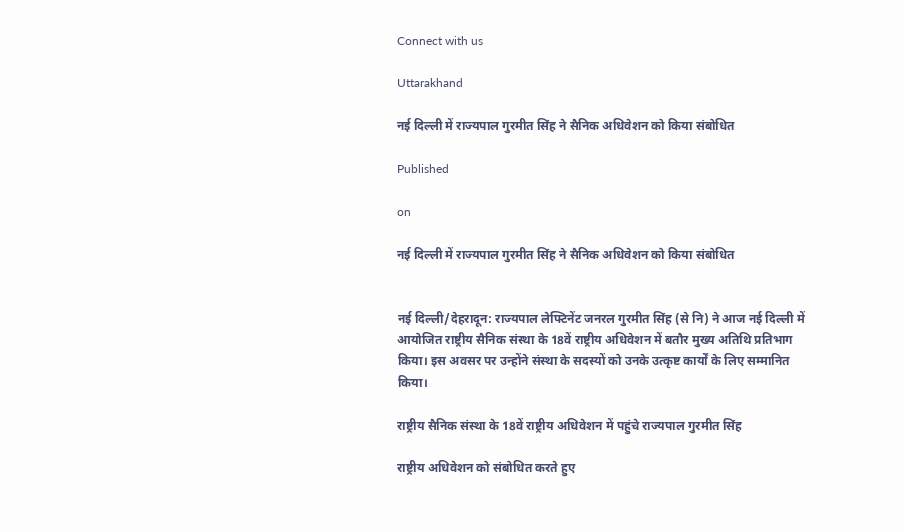Connect with us

Uttarakhand

नई दिल्ली में राज्यपाल गुरमीत सिंह ने सैनिक अधिवेशन को किया संबोधित

Published

on

नई दिल्ली में राज्यपाल गुरमीत सिंह ने सैनिक अधिवेशन को किया संबोधित


नई दिल्ली/देहरादून: राज्यपाल लेफ्टिनेंट जनरल गुरमीत सिंह (से नि) ने आज नई दिल्ली में आयोजित राष्ट्रीय सैनिक संस्था के 18वें राष्ट्रीय अधिवेशन में बतौर मुख्य अतिथि प्रतिभाग किया। इस अवसर पर उन्होंने संस्था के सदस्यों को उनके उत्कृष्ट कार्यों के लिए सम्मानित किया।

राष्ट्रीय सैनिक संस्था के 18वें राष्ट्रीय अधिवेशन में पहुंचे राज्यपाल गुरमीत सिंह

राष्ट्रीय अधिवेशन को संबोधित करते हुए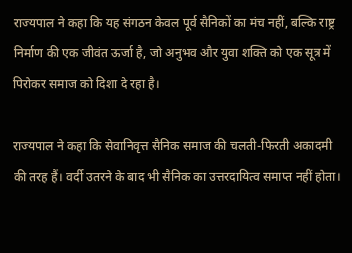राज्यपाल ने कहा कि यह संगठन केवल पूर्व सैनिकों का मंच नहीं, बल्कि राष्ट्र निर्माण की एक जीवंत ऊर्जा है, जो अनुभव और युवा शक्ति को एक सूत्र में पिरोकर समाज को दिशा दे रहा है।

राज्यपाल ने कहा कि सेवानिवृत्त सैनिक समाज की चलती-फिरती अकादमी की तरह हैं। वर्दी उतरने के बाद भी सैनिक का उत्तरदायित्व समाप्त नहीं होता।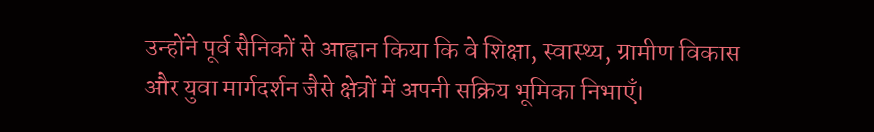उन्होंने पूर्व सैनिकों से आह्वान किया कि वे शिक्षा, स्वास्थ्य, ग्रामीण विकास और युवा मार्गदर्शन जैसे क्षेत्रों में अपनी सक्रिय भूमिका निभाएँ।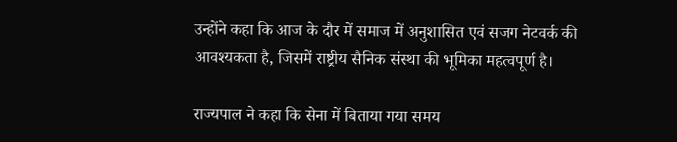उन्होंने कहा कि आज के दौर में समाज में अनुशासित एवं सजग नेटवर्क की आवश्यकता है, जिसमें राष्ट्रीय सैनिक संस्था की भूमिका महत्वपूर्ण है।

राज्यपाल ने कहा कि सेना में बिताया गया समय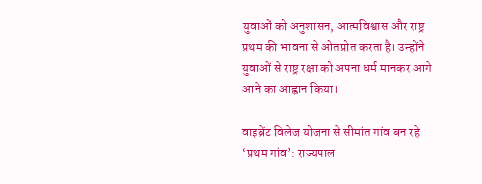युवाओं को अनुशासन, आत्मविश्वास और राष्ट्र प्रथम की भावना से ओतप्रोत करता है। उन्होंने युवाओं से राष्ट्र रक्षा को अपना धर्म मानकर आगे आने का आह्वान किया।

वाइब्रेंट विलेज योजना से सीमांत गांव बन रहे ‘प्रथम गांव’: राज्यपाल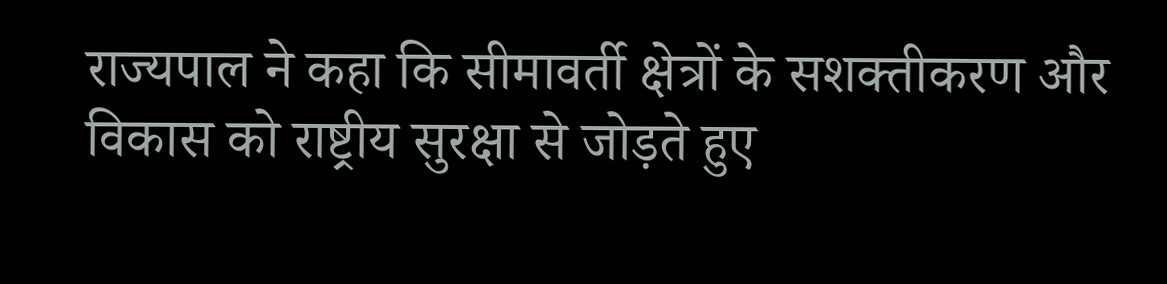राज्यपाल ने कहा कि सीमावर्ती क्षेत्रों के सशक्तीकरण और विकास को राष्ट्रीय सुरक्षा से जोड़ते हुए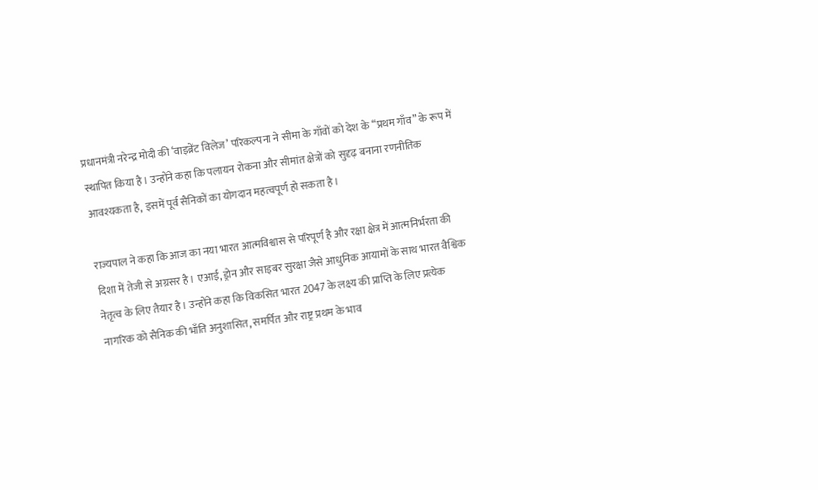प्रधानमंत्री नरेन्द्र मोदी की ‘वाइब्रेंट विलेज’ परिकल्पना ने सीमा के गाँवों को देश के “प्रथम गाँव” के रूप में स्थापित किया है। उन्होंने कहा कि पलायन रोकना और सीमांत क्षेत्रों को सुदृढ़ बनाना रणनीतिक आवश्यकता है, इसमें पूर्व सैनिकों का योगदान महत्वपूर्ण हो सकता है।

राज्यपाल ने कहा कि आज का नया भारत आत्मविश्वास से परिपूर्ण है और रक्षा क्षेत्र में आत्मनिर्भरता की दिशा में तेजी से अग्रसर है। एआई, ड्रोन और साइबर सुरक्षा जैसे आधुनिक आयामों के साथ भारत वैश्विक नेतृत्व के लिए तैयार है। उन्होंने कहा कि विकसित भारत 2047 के लक्ष्य की प्राप्ति के लिए प्रत्येक नागरिक को सैनिक की भाँति अनुशासित, समर्पित और राष्ट्र प्रथम के भाव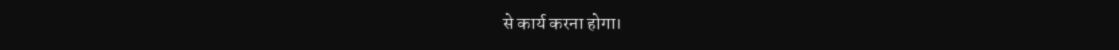से कार्य करना होगा।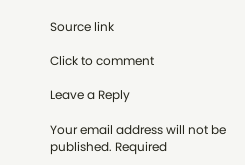Source link

Click to comment

Leave a Reply

Your email address will not be published. Required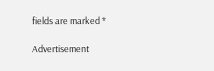fields are marked *

Advertisement